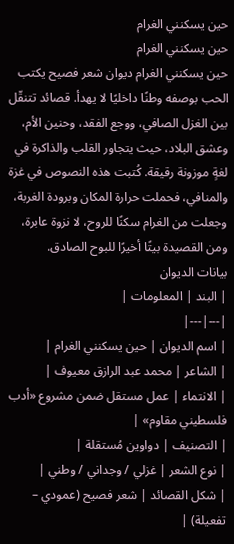حين يسكنني الغرام
حين يسكنني الغرام
حين يسكنني الغرام ديوان شعر فصيح يكتب الحب بوصفه وطنًا داخليًا لا يهدأ. قصائد تتنقّل بين الغزل الصافي، ووجع الفقد، وحنين الأم، وعشق البلاد، حيث يتجاور القلب والذاكرة في لغةٍ موزونة رقيقة. كُتبت هذه النصوص في غزة والمنافي، فحملت حرارة المكان وبرودة الغربة، وجعلت من الغرام سكنًا للروح، لا نزوة عابرة، ومن القصيدة بيتًا أخيرًا للبوح الصادق.
بيانات الديوان
| البند | المعلومات |
|---|---|
| اسم الديوان | حين يسكنني الغرام |
| الشاعر | محمد عبد الرازق معيوف |
| الانتماء | عمل مستقل ضمن مشروع «أدب فلسطيني مقاوم» |
| التصنيف | دواوين مُستقلة |
| نوع الشعر | غزلي / وجداني / وطني |
| شكل القصائد | شعر فصيح (عمودي – تفعيلة) |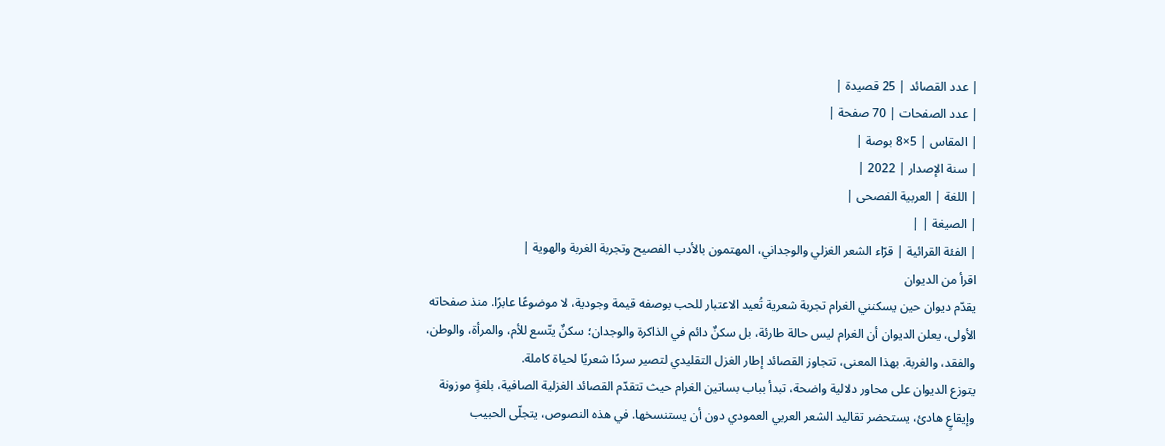| عدد القصائد | 25 قصيدة |
| عدد الصفحات | 70 صفحة |
| المقاس | 5×8 بوصة |
| سنة الإصدار | 2022 |
| اللغة | العربية الفصحى |
| الصيغة | |
| الفئة القرائية | قرّاء الشعر الغزلي والوجداني، المهتمون بالأدب الفصيح وتجربة الغربة والهوية |
اقرأ من الديوان
يقدّم ديوان حين يسكنني الغرام تجربة شعرية تُعيد الاعتبار للحب بوصفه قيمة وجودية، لا موضوعًا عابرًا. منذ صفحاته الأولى، يعلن الديوان أن الغرام ليس حالة طارئة، بل سكنٌ دائم في الذاكرة والوجدان؛ سكنٌ يتّسع للأم، والمرأة، والوطن، والفقد، والغربة. بهذا المعنى، تتجاوز القصائد إطار الغزل التقليدي لتصير سردًا شعريًا لحياة كاملة.
يتوزع الديوان على محاور دلالية واضحة، تبدأ بباب بساتين الغرام حيث تتقدّم القصائد الغزلية الصافية، بلغةٍ موزونة وإيقاعٍ هادئ، يستحضر تقاليد الشعر العربي العمودي دون أن يستنسخها. في هذه النصوص، يتجلّى الحبيب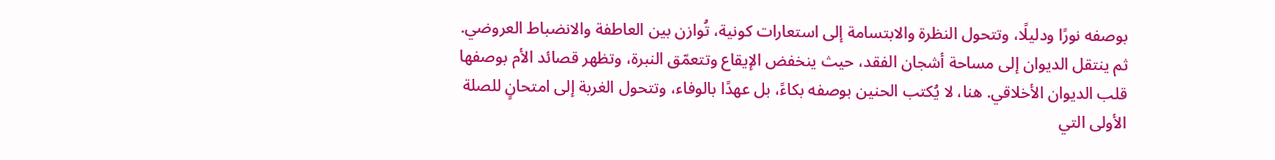بوصفه نورًا ودليلًا، وتتحول النظرة والابتسامة إلى استعارات كونية، تُوازن بين العاطفة والانضباط العروضي.
ثم ينتقل الديوان إلى مساحة أشجان الفقد، حيث ينخفض الإيقاع وتتعمّق النبرة، وتظهر قصائد الأم بوصفها قلب الديوان الأخلاقي. هنا، لا يُكتب الحنين بوصفه بكاءً، بل عهدًا بالوفاء، وتتحول الغربة إلى امتحانٍ للصلة الأولى التي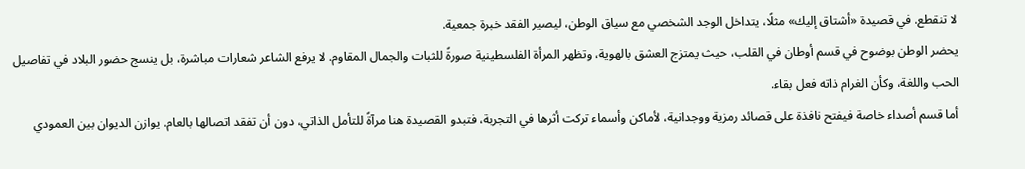لا تنقطع. في قصيدة «أشتاق إليك» مثلًا، يتداخل الوجد الشخصي مع سياق الوطن، ليصير الفقد خبرة جمعية.
يحضر الوطن بوضوح في قسم أوطان في القلب، حيث يمتزج العشق بالهوية، وتظهر المرأة الفلسطينية صورةً للثبات والجمال المقاوم. لا يرفع الشاعر شعارات مباشرة، بل ينسج حضور البلاد في تفاصيل الحب واللغة، وكأن الغرام ذاته فعل بقاء.
أما قسم أصداء خاصة فيفتح نافذة على قصائد رمزية ووجدانية، لأماكن وأسماء تركت أثرها في التجربة، فتبدو القصيدة هنا مرآةً للتأمل الذاتي، دون أن تفقد اتصالها بالعام. يوازن الديوان بين العمودي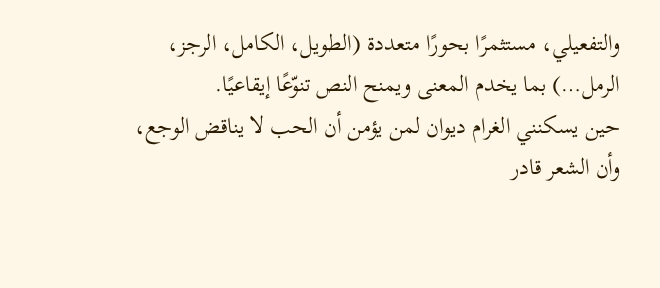والتفعيلي، مستثمرًا بحورًا متعددة (الطويل، الكامل، الرجز، الرمل…) بما يخدم المعنى ويمنح النص تنوّعًا إيقاعيًا.
حين يسكنني الغرام ديوان لمن يؤمن أن الحب لا يناقض الوجع، وأن الشعر قادر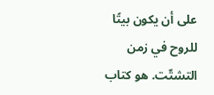على أن يكون بيتًا للروح في زمن التشتّت. هو كتاب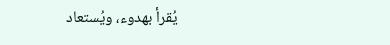يُقرأ بهدوء، ويُستعاد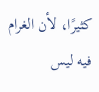كثيرًا، لأن الغرام فيه ليس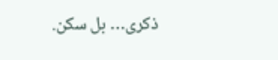ذكرى… بل سكن.